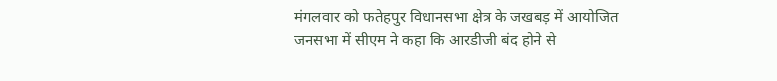मंगलवार को फतेहपुर विधानसभा क्षेत्र के जखबड़ में आयोजित जनसभा में सीएम ने कहा कि आरडीजी बंद होने से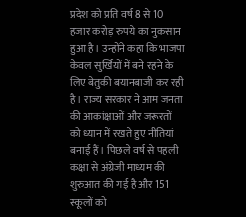प्रदेश को प्रति वर्ष 8 से 10 हजार करोड़ रुपये का नुकसान हुआ है। उन्होंने कहा कि भाजपा केवल सुर्खियों में बने रहने के लिए बेतुकी बयानबाजी कर रही है। राज्य सरकार ने आम जनता की आकांक्षाओं और जरूरतों को ध्यान में रखते हुए नीतियां बनाई हैं। पिछले वर्ष से पहली कक्षा से अंग्रेजी माध्यम की शुरुआत की गई है और 151 स्कूलों को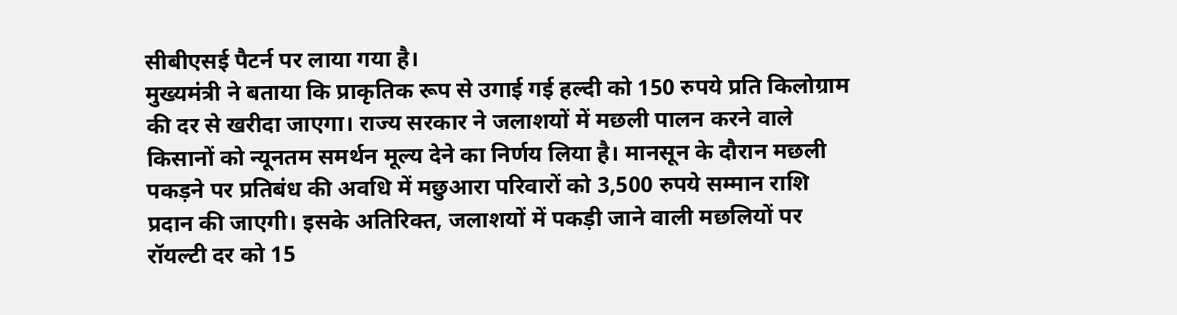सीबीएसई पैटर्न पर लाया गया है।
मुख्यमंत्री ने बताया कि प्राकृतिक रूप से उगाई गई हल्दी को 150 रुपये प्रति किलोग्राम की दर से खरीदा जाएगा। राज्य सरकार ने जलाशयों में मछली पालन करने वाले किसानों को न्यूनतम समर्थन मूल्य देने का निर्णय लिया है। मानसून के दौरान मछली पकड़ने पर प्रतिबंध की अवधि में मछुआरा परिवारों को 3,500 रुपये सम्मान राशि प्रदान की जाएगी। इसके अतिरिक्त, जलाशयों में पकड़ी जाने वाली मछलियों पर रॉयल्टी दर को 15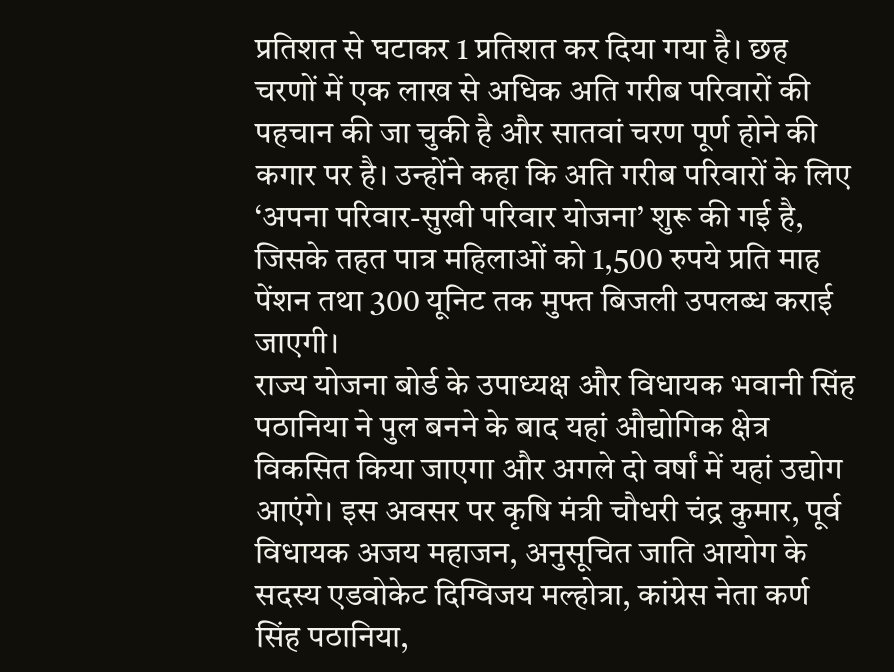प्रतिशत से घटाकर 1 प्रतिशत कर दिया गया है। छह चरणों में एक लाख से अधिक अति गरीब परिवारों की पहचान की जा चुकी है और सातवां चरण पूर्ण होने की कगार पर है। उन्होंने कहा कि अति गरीब परिवारों के लिए ‘अपना परिवार-सुखी परिवार योजना’ शुरू की गई है, जिसके तहत पात्र महिलाओं को 1,500 रुपये प्रति माह पेंशन तथा 300 यूनिट तक मुफ्त बिजली उपलब्ध कराई जाएगी।
राज्य योजना बोर्ड के उपाध्यक्ष और विधायक भवानी सिंह पठानिया ने पुल बनने के बाद यहां औद्योगिक क्षेत्र विकसित किया जाएगा और अगले दो वर्षां में यहां उद्योग आएंगे। इस अवसर पर कृषि मंत्री चौधरी चंद्र कुमार, पूर्व विधायक अजय महाजन, अनुसूचित जाति आयोग के सदस्य एडवोकेट दिग्विजय मल्होत्रा, कांग्रेस नेता कर्ण सिंह पठानिया,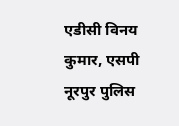एडीसी विनय कुमार, एसपी नूरपुर पुलिस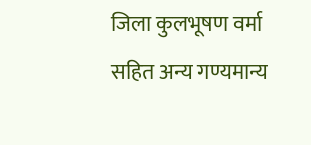जिला कुलभूषण वर्मा सहित अन्य गण्यमान्य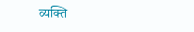व्यक्ति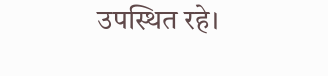उपस्थित रहे।